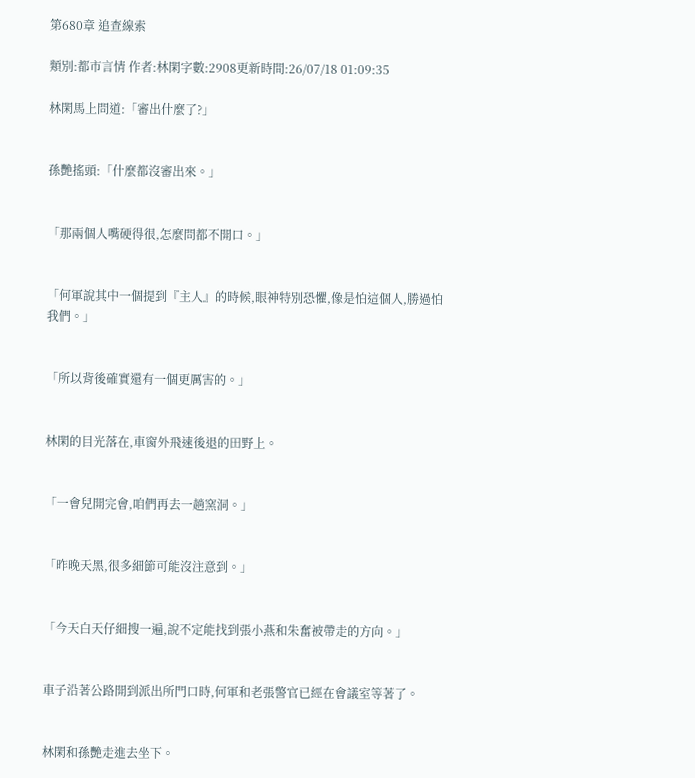第680章 追查線索

類別:都市言情 作者:林閑字數:2908更新時間:26/07/18 01:09:35

林閑馬上問道:「審出什麼了?」


孫艷搖頭:「什麼都沒審出來。」


「那兩個人嘴硬得很,怎麼問都不開口。」


「何軍說其中一個提到『主人』的時候,眼神特別恐懼,像是怕這個人,勝過怕我們。」


「所以背後確實還有一個更厲害的。」


林閑的目光落在,車窗外飛速後退的田野上。


「一會兒開完會,咱們再去一趟窯洞。」


「昨晚天黑,很多細節可能沒注意到。」


「今天白天仔細搜一遍,說不定能找到張小燕和朱奮被帶走的方向。」


車子沿著公路開到派出所門口時,何軍和老張警官已經在會議室等著了。


林閑和孫艷走進去坐下。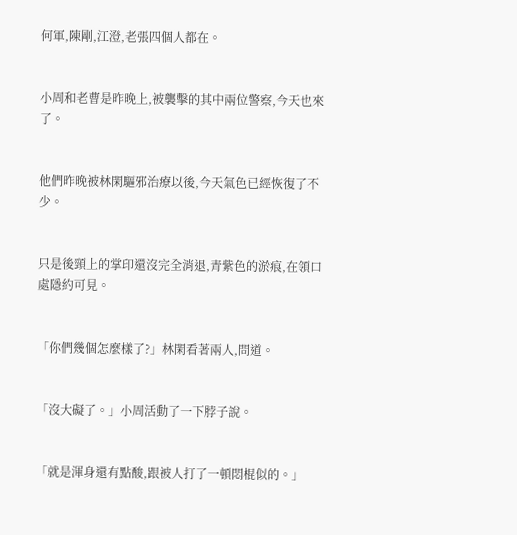何軍,陳剛,江澄,老張四個人都在。


小周和老曹是昨晚上,被襲擊的其中兩位警察,今天也來了。


他們昨晚被林閑驅邪治療以後,今天氣色已經恢復了不少。


只是後頸上的掌印還沒完全消退,青紫色的淤痕,在領口處隱約可見。


「你們幾個怎麼樣了?」林閑看著兩人,問道。


「沒大礙了。」小周活動了一下脖子說。


「就是渾身還有點酸,跟被人打了一頓悶棍似的。」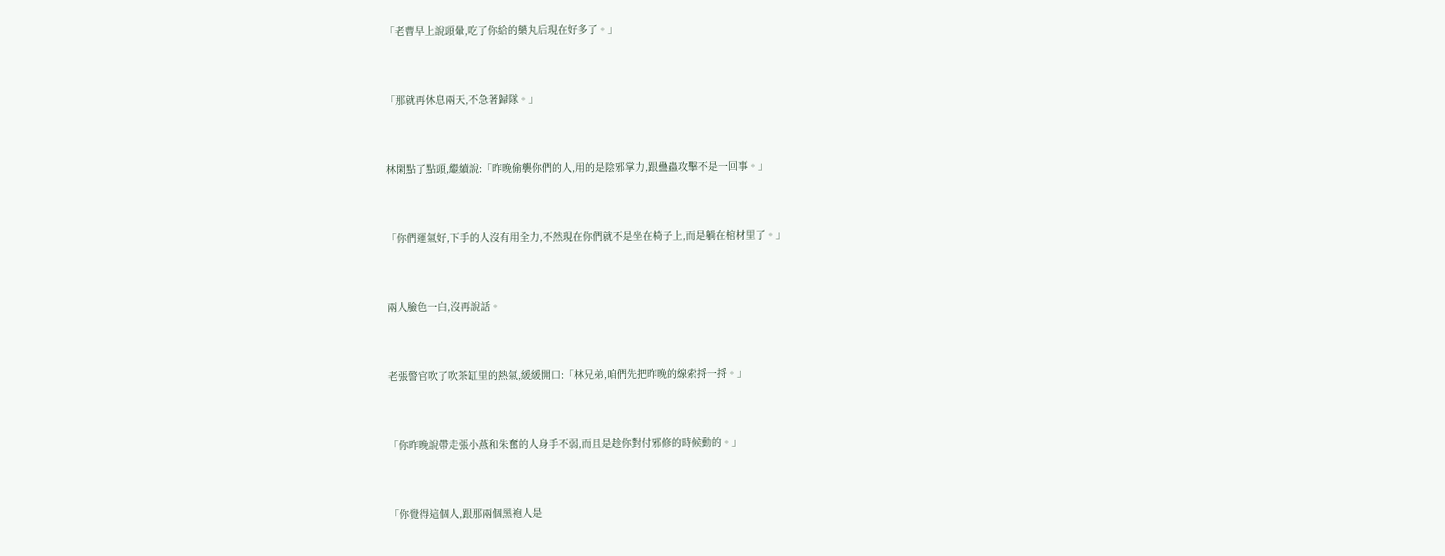「老曹早上說頭暈,吃了你給的藥丸后現在好多了。」


「那就再休息兩天,不急著歸隊。」


林閑點了點頭,繼續說:「昨晚偷襲你們的人,用的是陰邪掌力,跟蠱蟲攻擊不是一回事。」


「你們運氣好,下手的人沒有用全力,不然現在你們就不是坐在椅子上,而是躺在棺材里了。」


兩人臉色一白,沒再說話。


老張警官吹了吹茶缸里的熱氣,緩緩開口:「林兄弟,咱們先把昨晚的線索捋一捋。」


「你昨晚說帶走張小燕和朱奮的人身手不弱,而且是趁你對付邪修的時候動的。」


「你覺得這個人,跟那兩個黑袍人是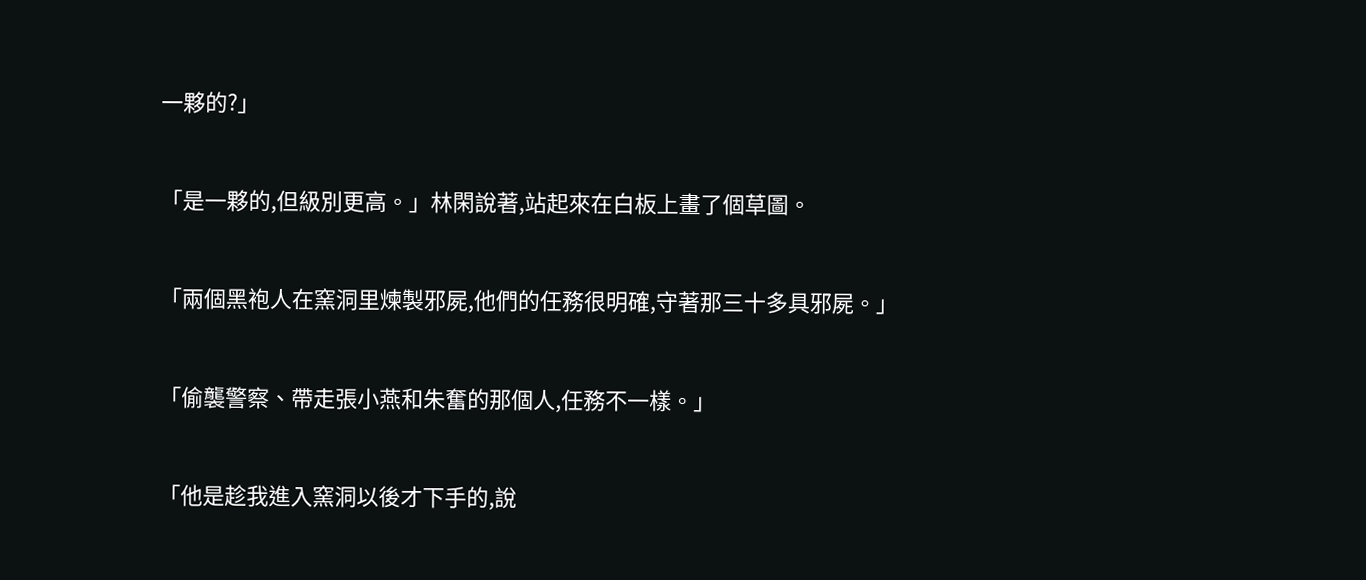一夥的?」


「是一夥的,但級別更高。」林閑說著,站起來在白板上畫了個草圖。


「兩個黑袍人在窯洞里煉製邪屍,他們的任務很明確,守著那三十多具邪屍。」


「偷襲警察、帶走張小燕和朱奮的那個人,任務不一樣。」


「他是趁我進入窯洞以後才下手的,說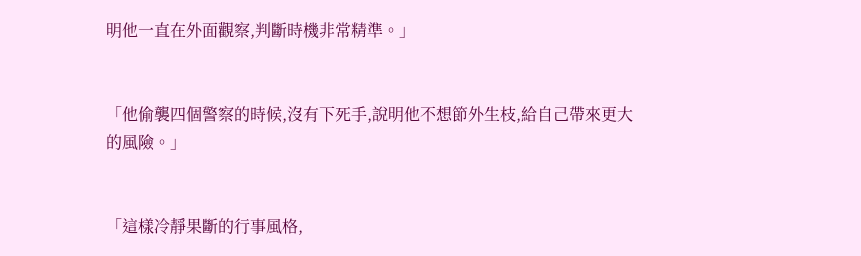明他一直在外面觀察,判斷時機非常精準。」


「他偷襲四個警察的時候,沒有下死手,說明他不想節外生枝,給自己帶來更大的風險。」


「這樣冷靜果斷的行事風格,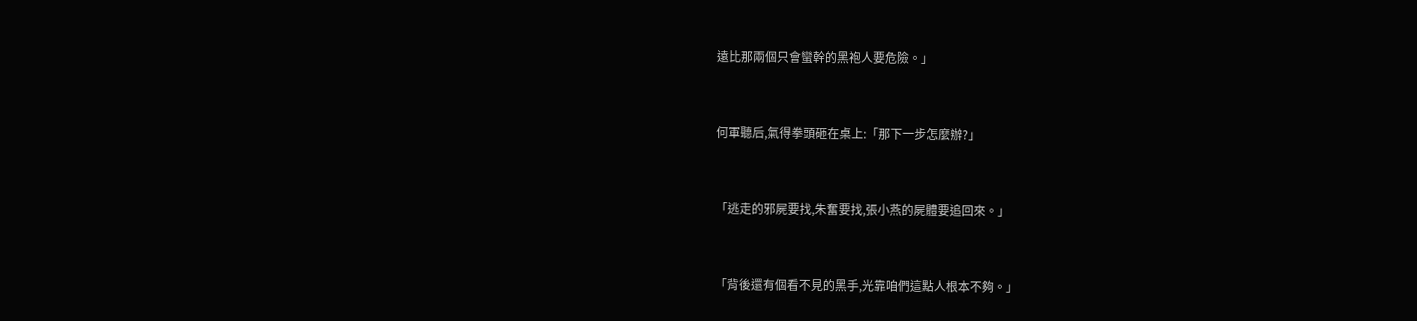遠比那兩個只會蠻幹的黑袍人要危險。」


何軍聽后,氣得拳頭砸在桌上:「那下一步怎麼辦?」


「逃走的邪屍要找,朱奮要找,張小燕的屍體要追回來。」


「背後還有個看不見的黑手,光靠咱們這點人根本不夠。」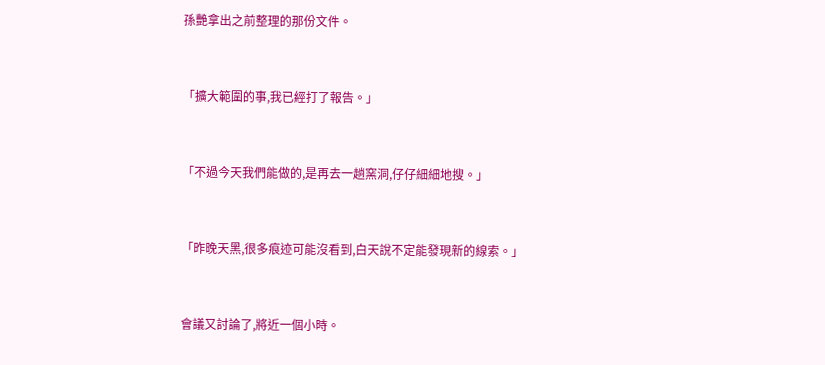孫艷拿出之前整理的那份文件。


「擴大範圍的事,我已經打了報告。」


「不過今天我們能做的,是再去一趟窯洞,仔仔細細地搜。」


「昨晚天黑,很多痕迹可能沒看到,白天說不定能發現新的線索。」


會議又討論了,將近一個小時。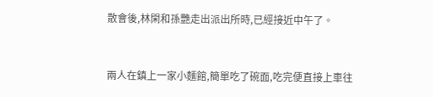散會後,林閑和孫艷走出派出所時,已經接近中午了。


兩人在鎮上一家小麵館,簡單吃了碗面,吃完便直接上車往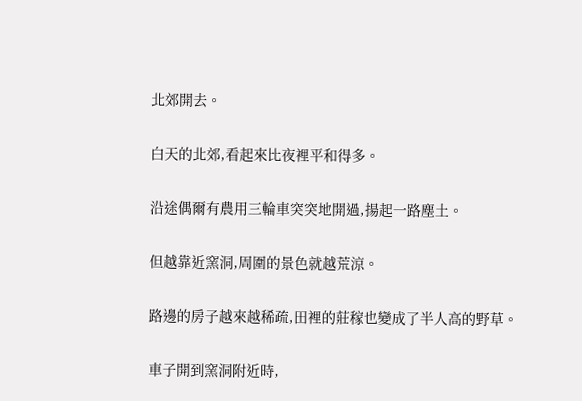北郊開去。


白天的北郊,看起來比夜裡平和得多。


沿途偶爾有農用三輪車突突地開過,揚起一路塵土。


但越靠近窯洞,周圍的景色就越荒涼。


路邊的房子越來越稀疏,田裡的莊稼也變成了半人高的野草。


車子開到窯洞附近時,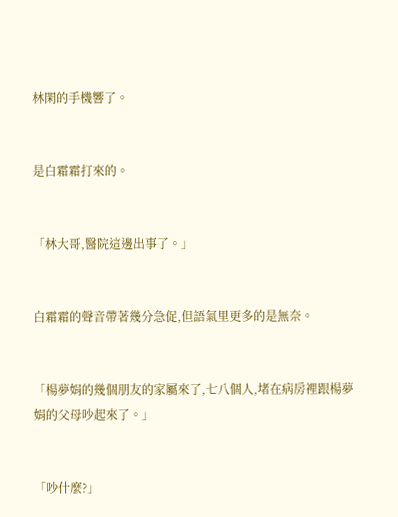林閑的手機響了。


是白霜霜打來的。


「林大哥,醫院這邊出事了。」


白霜霜的聲音帶著幾分急促,但語氣里更多的是無奈。


「楊夢娟的幾個朋友的家屬來了,七八個人,堵在病房裡跟楊夢娟的父母吵起來了。」


「吵什麼?」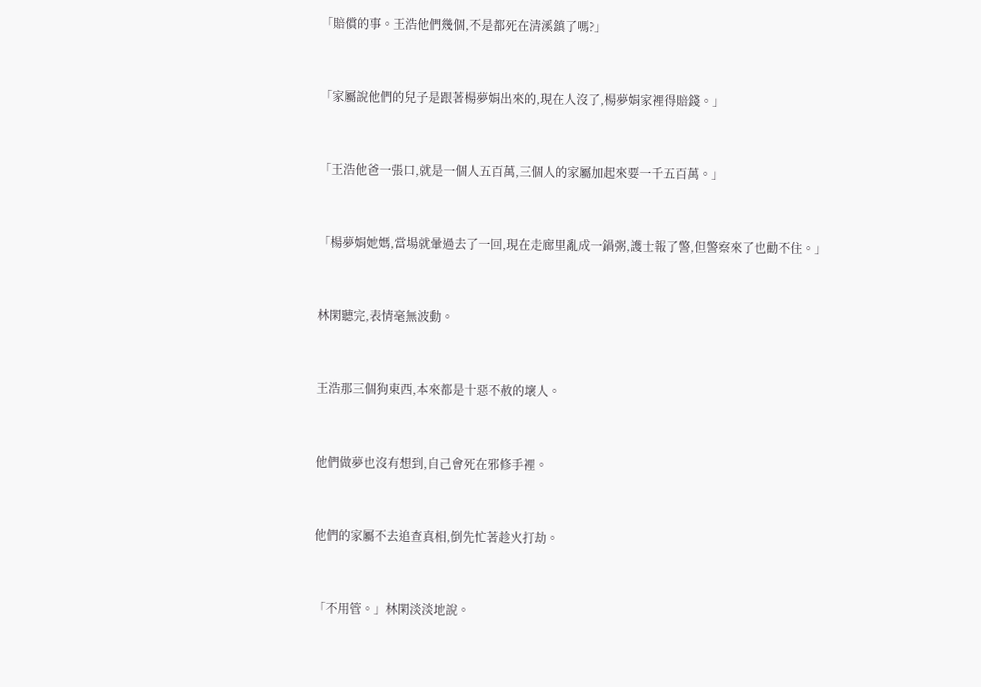「賠償的事。王浩他們幾個,不是都死在清溪鎮了嗎?」


「家屬說他們的兒子是跟著楊夢娟出來的,現在人沒了,楊夢娟家裡得賠錢。」


「王浩他爸一張口,就是一個人五百萬,三個人的家屬加起來要一千五百萬。」


「楊夢娟她媽,當場就暈過去了一回,現在走廊里亂成一鍋粥,護士報了警,但警察來了也勸不住。」


林閑聽完,表情毫無波動。


王浩那三個狗東西,本來都是十惡不赦的壞人。


他們做夢也沒有想到,自己會死在邪修手裡。


他們的家屬不去追查真相,倒先忙著趁火打劫。


「不用管。」林閑淡淡地說。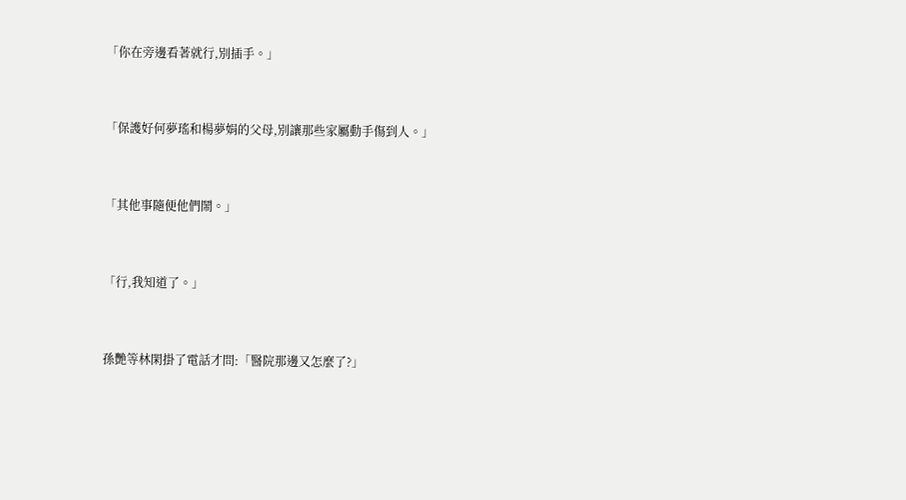「你在旁邊看著就行,別插手。」


「保護好何夢瑤和楊夢娟的父母,別讓那些家屬動手傷到人。」


「其他事隨便他們鬧。」


「行,我知道了。」


孫艷等林閑掛了電話才問:「醫院那邊又怎麼了?」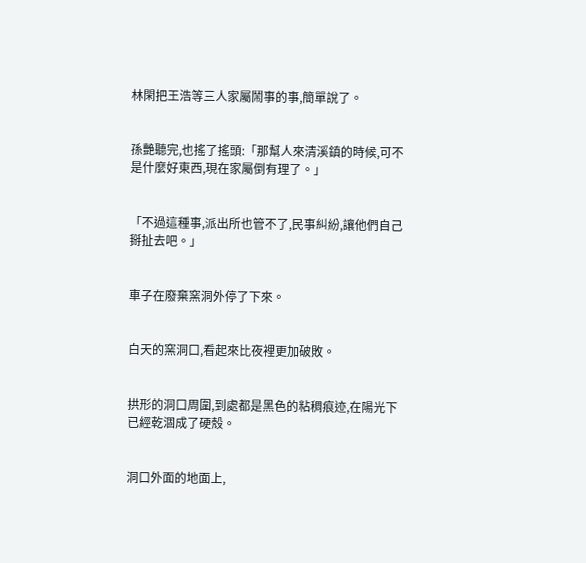林閑把王浩等三人家屬鬧事的事,簡單說了。


孫艷聽完,也搖了搖頭:「那幫人來清溪鎮的時候,可不是什麼好東西,現在家屬倒有理了。」


「不過這種事,派出所也管不了,民事糾紛,讓他們自己掰扯去吧。」


車子在廢棄窯洞外停了下來。


白天的窯洞口,看起來比夜裡更加破敗。


拱形的洞口周圍,到處都是黑色的粘稠痕迹,在陽光下已經乾涸成了硬殼。


洞口外面的地面上,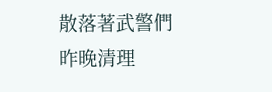散落著武警們昨晚清理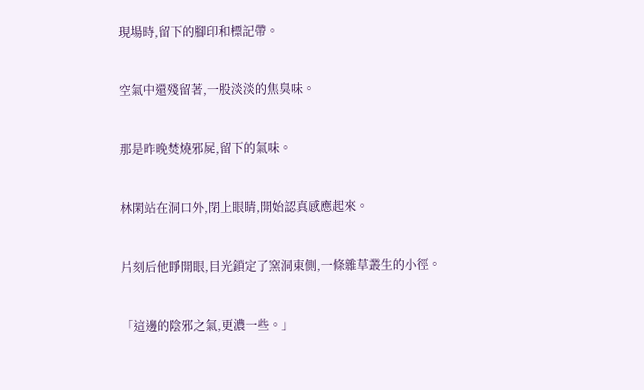現場時,留下的腳印和標記帶。


空氣中還殘留著,一股淡淡的焦臭味。


那是昨晚焚燒邪屍,留下的氣味。


林閑站在洞口外,閉上眼睛,開始認真感應起來。


片刻后他睜開眼,目光鎖定了窯洞東側,一條雜草叢生的小徑。


「這邊的陰邪之氣,更濃一些。」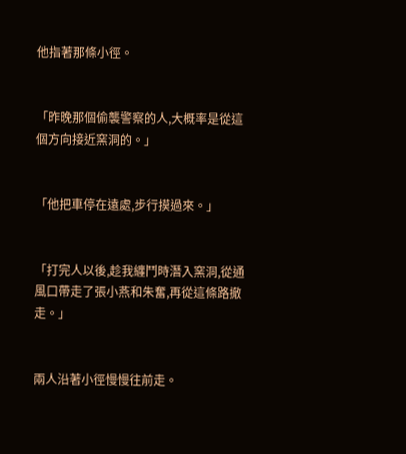他指著那條小徑。


「昨晚那個偷襲警察的人,大概率是從這個方向接近窯洞的。」


「他把車停在遠處,步行摸過來。」


「打完人以後,趁我纏鬥時潛入窯洞,從通風口帶走了張小燕和朱奮,再從這條路撤走。」


兩人沿著小徑慢慢往前走。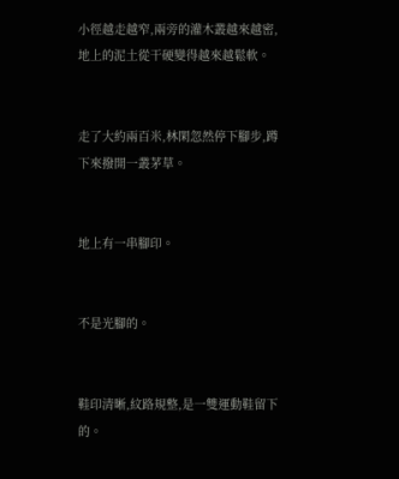小徑越走越窄,兩旁的灌木叢越來越密,地上的泥土從干硬變得越來越鬆軟。


走了大約兩百米,林閑忽然停下腳步,蹲下來撥開一叢茅草。


地上有一串腳印。


不是光腳的。


鞋印清晰,紋路規整,是一雙運動鞋留下的。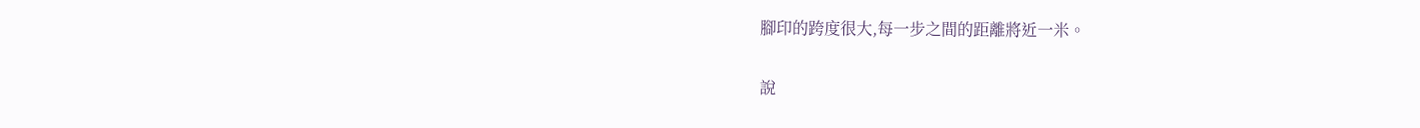腳印的跨度很大,每一步之間的距離將近一米。


說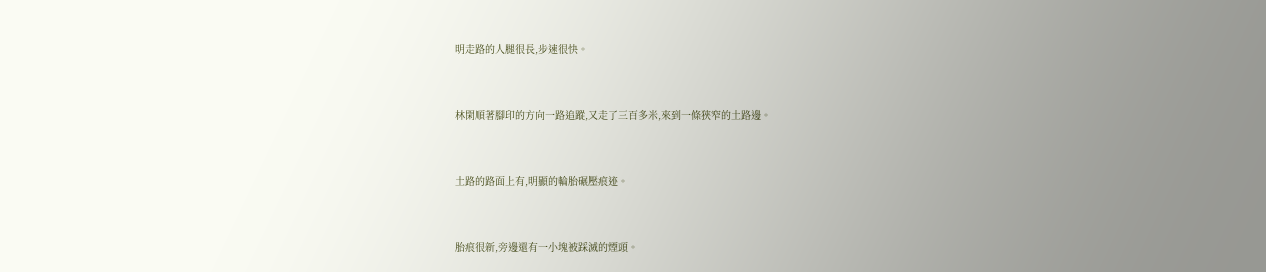明走路的人腿很長,步速很快。


林閑順著腳印的方向一路追蹤,又走了三百多米,來到一條狹窄的土路邊。


土路的路面上有,明顯的輪胎碾壓痕迹。


胎痕很新,旁邊還有一小塊被踩滅的煙頭。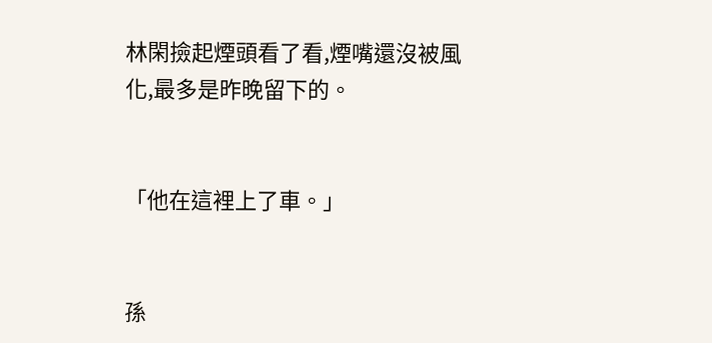林閑撿起煙頭看了看,煙嘴還沒被風化,最多是昨晚留下的。


「他在這裡上了車。」


孫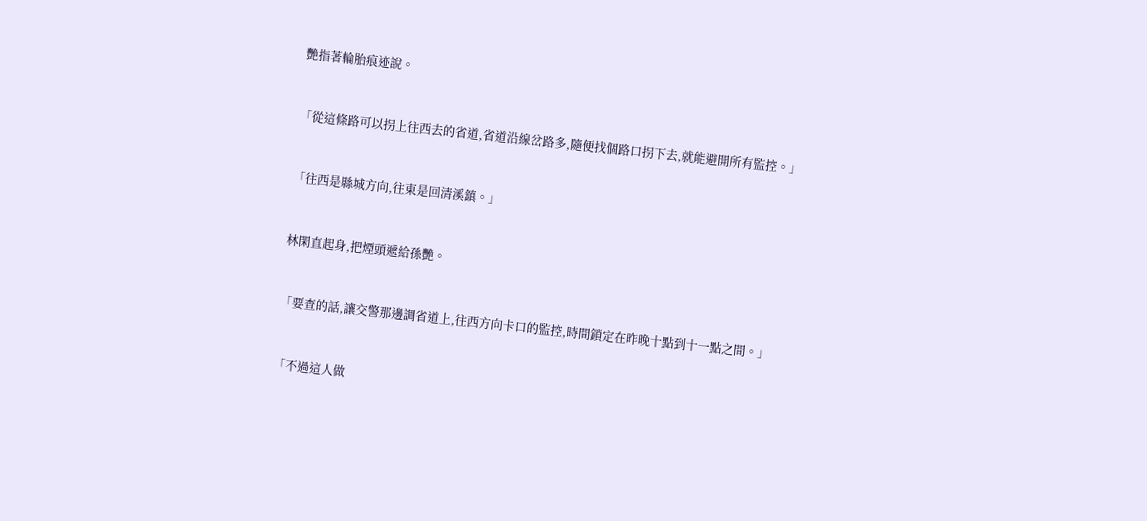艷指著輪胎痕迹說。


「從這條路可以拐上往西去的省道,省道沿線岔路多,隨便找個路口拐下去,就能避開所有監控。」


「往西是縣城方向,往東是回清溪鎮。」


林閑直起身,把煙頭遞給孫艷。


「要查的話,讓交警那邊調省道上,往西方向卡口的監控,時間鎖定在昨晚十點到十一點之間。」


「不過這人做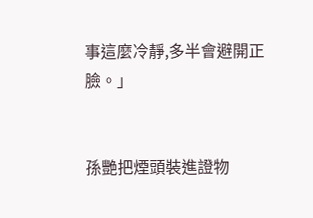事這麼冷靜,多半會避開正臉。」


孫艷把煙頭裝進證物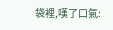袋裡,嘆了口氣: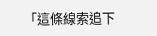「這條線索追下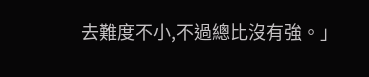去難度不小,不過總比沒有強。」